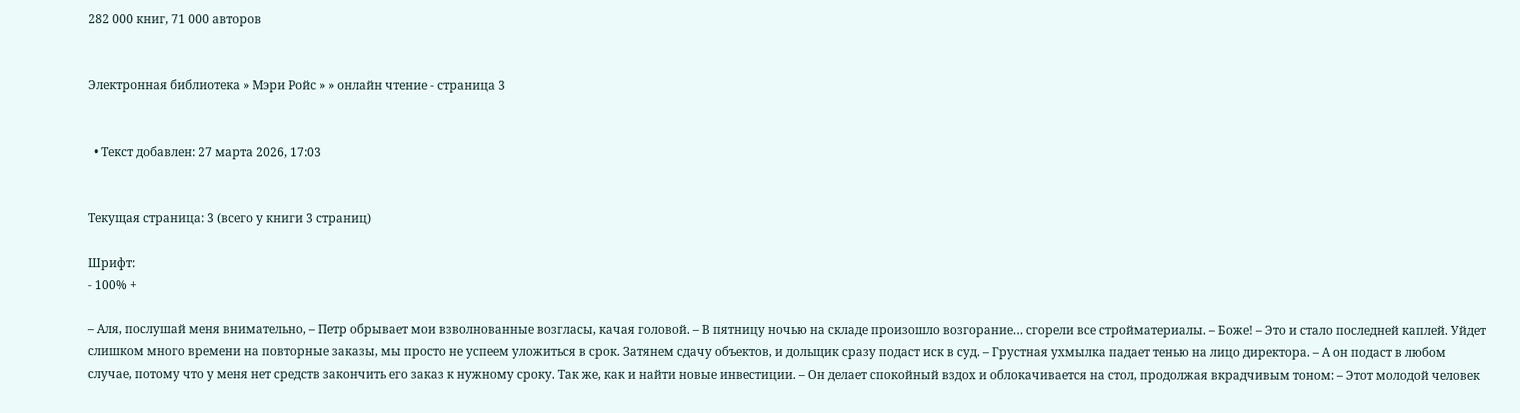282 000 книг, 71 000 авторов


Электронная библиотека » Мэри Ройс » » онлайн чтение - страница 3


  • Текст добавлен: 27 марта 2026, 17:03


Текущая страница: 3 (всего у книги 3 страниц)

Шрифт:
- 100% +

– Аля, послушай меня внимательно, – Петр обрывает мои взволнованные возгласы, качая головой. – В пятницу ночью на складе произошло возгорание… сгорели все стройматериалы. – Боже! – Это и стало последней каплей. Уйдет слишком много времени на повторные заказы, мы просто не успеем уложиться в срок. Затянем сдачу объектов, и дольщик сразу подаст иск в суд. – Грустная ухмылка падает тенью на лицо директора. – А он подаст в любом случае, потому что у меня нет средств закончить его заказ к нужному сроку. Так же, как и найти новые инвестиции. – Он делает спокойный вздох и облокачивается на стол, продолжая вкрадчивым тоном: – Этот молодой человек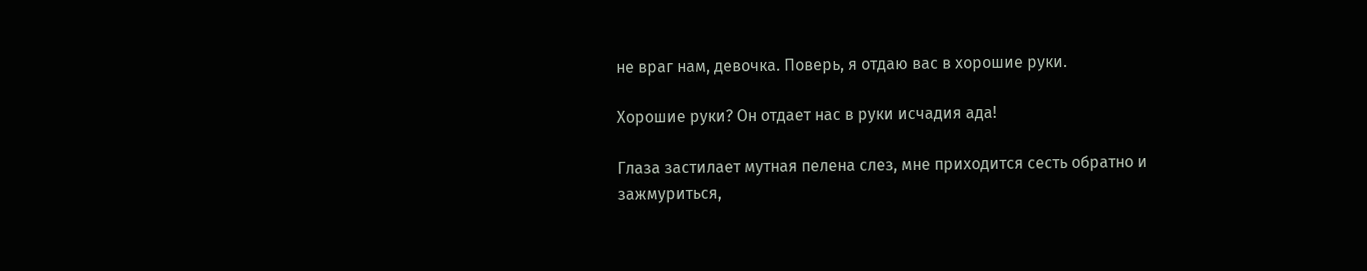не враг нам, девочка. Поверь, я отдаю вас в хорошие руки.

Хорошие руки? Он отдает нас в руки исчадия ада!

Глаза застилает мутная пелена слез, мне приходится сесть обратно и зажмуриться,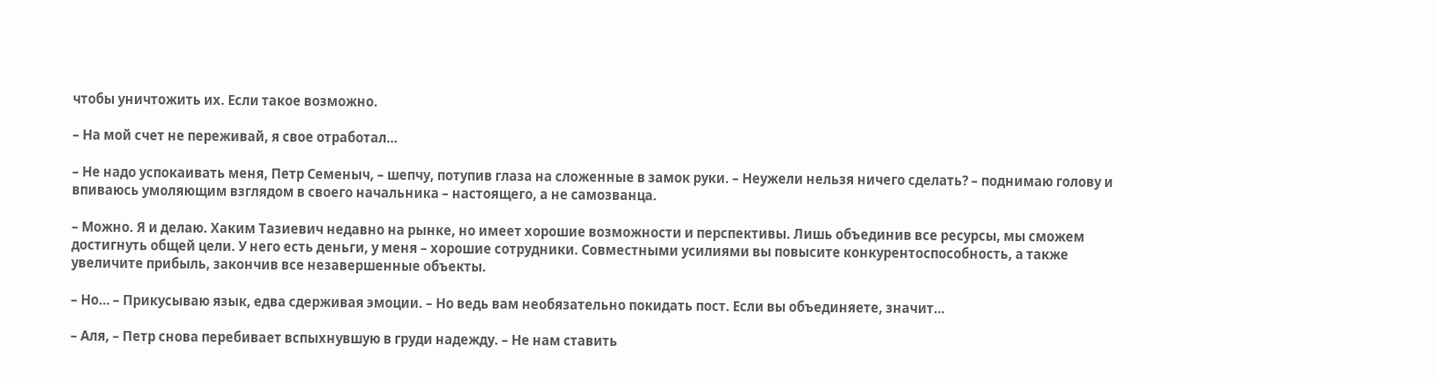чтобы уничтожить их. Если такое возможно.

– На мой счет не переживай, я свое отработал…

– Не надо успокаивать меня, Петр Семеныч, – шепчу, потупив глаза на сложенные в замок руки. – Неужели нельзя ничего сделать? – поднимаю голову и впиваюсь умоляющим взглядом в своего начальника – настоящего, а не самозванца.

– Можно. Я и делаю. Хаким Тазиевич недавно на рынке, но имеет хорошие возможности и перспективы. Лишь объединив все ресурсы, мы сможем достигнуть общей цели. У него есть деньги, у меня – хорошие сотрудники. Совместными усилиями вы повысите конкурентоспособность, а также увеличите прибыль, закончив все незавершенные объекты.

– Но… – Прикусываю язык, едва сдерживая эмоции. – Но ведь вам необязательно покидать пост. Если вы объединяете, значит…

– Аля, – Петр снова перебивает вспыхнувшую в груди надежду. – Не нам ставить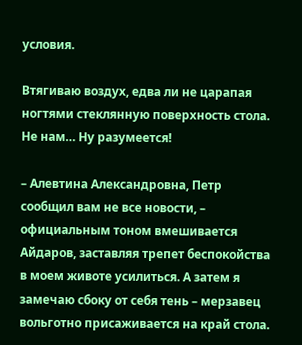условия.

Втягиваю воздух, едва ли не царапая ногтями стеклянную поверхность стола. Не нам… Ну разумеется!

– Алевтина Александровна, Петр сообщил вам не все новости, – официальным тоном вмешивается Айдаров, заставляя трепет беспокойства в моем животе усилиться. А затем я замечаю сбоку от себя тень – мерзавец вольготно присаживается на край стола.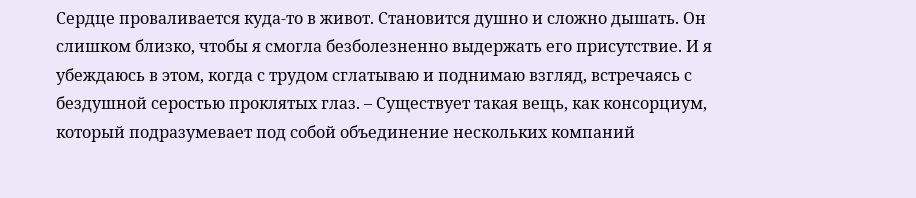Сердце проваливается куда-то в живот. Становится душно и сложно дышать. Он слишком близко, чтобы я смогла безболезненно выдержать его присутствие. И я убеждаюсь в этом, когда с трудом сглатываю и поднимаю взгляд, встречаясь с бездушной серостью проклятых глаз. – Существует такая вещь, как консорциум, который подразумевает под собой объединение нескольких компаний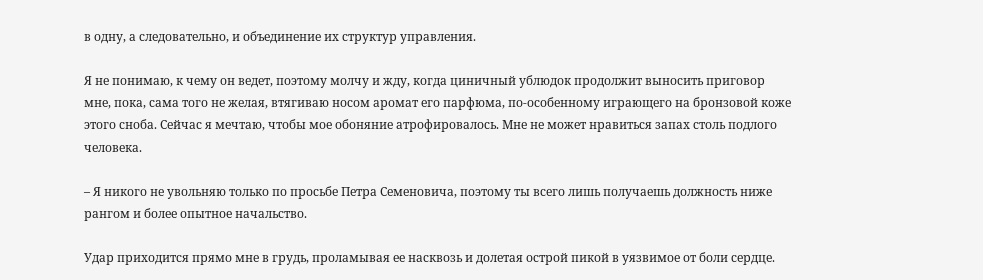в одну, а следовательно, и объединение их структур управления.

Я не понимаю, к чему он ведет, поэтому молчу и жду, когда циничный ублюдок продолжит выносить приговор мне, пока, сама того не желая, втягиваю носом аромат его парфюма, по-особенному играющего на бронзовой коже этого сноба. Сейчас я мечтаю, чтобы мое обоняние атрофировалось. Мне не может нравиться запах столь подлого человека.

– Я никого не увольняю только по просьбе Петра Семеновича, поэтому ты всего лишь получаешь должность ниже рангом и более опытное начальство.

Удар приходится прямо мне в грудь, проламывая ее насквозь и долетая острой пикой в уязвимое от боли сердце.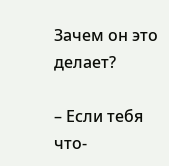Зачем он это делает?

– Если тебя что-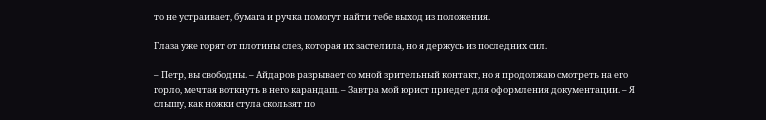то не устраивает, бумага и ручка помогут найти тебе выход из положения.

Глаза уже горят от плотины слез, которая их застелила, но я держусь из последних сил.

– Петр, вы свободны. – Айдаров разрывает со мной зрительный контакт, но я продолжаю смотреть на его горло, мечтая воткнуть в него карандаш. – Завтра мой юрист приедет для оформления документации. – Я слышу, как ножки стула скользят по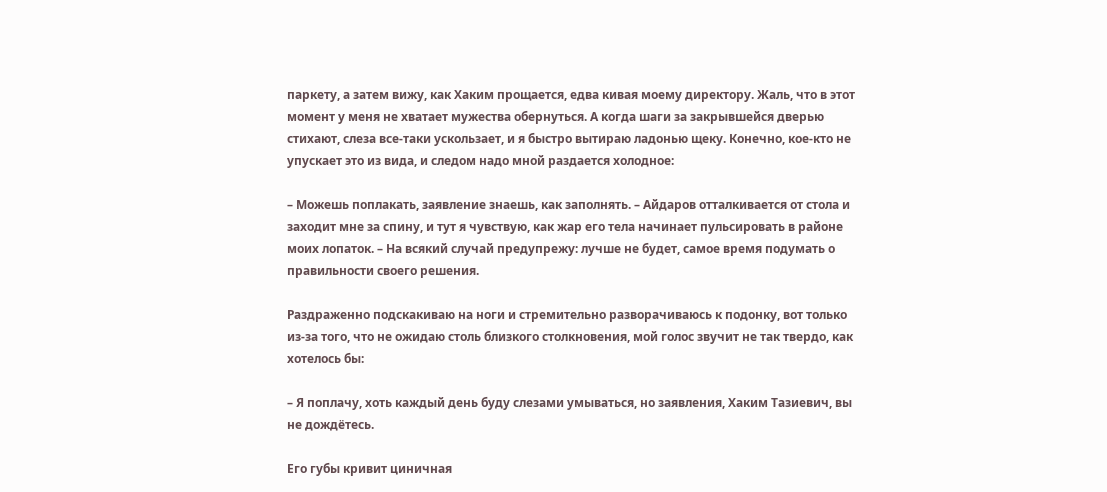паркету, а затем вижу, как Хаким прощается, едва кивая моему директору. Жаль, что в этот момент у меня не хватает мужества обернуться. А когда шаги за закрывшейся дверью стихают, слеза все-таки ускользает, и я быстро вытираю ладонью щеку. Конечно, кое-кто не упускает это из вида, и следом надо мной раздается холодное:

– Можешь поплакать, заявление знаешь, как заполнять. – Айдаров отталкивается от стола и заходит мне за спину, и тут я чувствую, как жар его тела начинает пульсировать в районе моих лопаток. – На всякий случай предупрежу: лучше не будет, самое время подумать о правильности своего решения.

Раздраженно подскакиваю на ноги и стремительно разворачиваюсь к подонку, вот только из-за того, что не ожидаю столь близкого столкновения, мой голос звучит не так твердо, как хотелось бы:

– Я поплачу, хоть каждый день буду слезами умываться, но заявления, Хаким Тазиевич, вы не дождётесь.

Его губы кривит циничная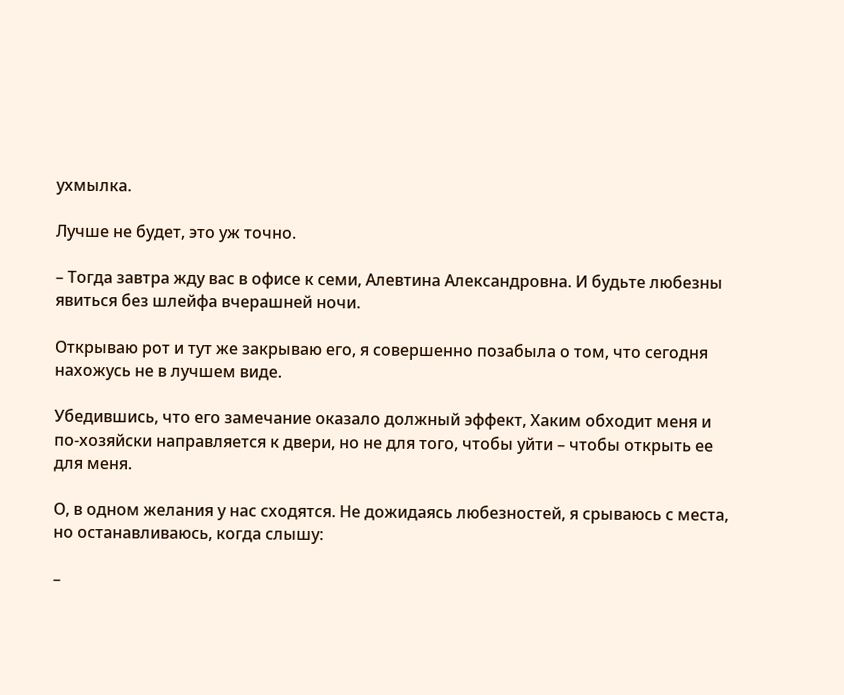ухмылка.

Лучше не будет, это уж точно.

– Тогда завтра жду вас в офисе к семи, Алевтина Александровна. И будьте любезны явиться без шлейфа вчерашней ночи.

Открываю рот и тут же закрываю его, я совершенно позабыла о том, что сегодня нахожусь не в лучшем виде.

Убедившись, что его замечание оказало должный эффект, Хаким обходит меня и по-хозяйски направляется к двери, но не для того, чтобы уйти – чтобы открыть ее для меня.

О, в одном желания у нас сходятся. Не дожидаясь любезностей, я срываюсь с места, но останавливаюсь, когда слышу:

–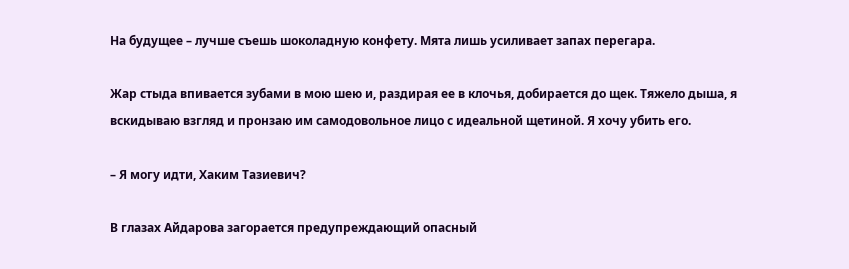На будущее – лучше съешь шоколадную конфету. Мята лишь усиливает запах перегара.

Жар стыда впивается зубами в мою шею и, раздирая ее в клочья, добирается до щек. Тяжело дыша, я вскидываю взгляд и пронзаю им самодовольное лицо с идеальной щетиной. Я хочу убить его.

– Я могу идти, Хаким Тазиевич?

В глазах Айдарова загорается предупреждающий опасный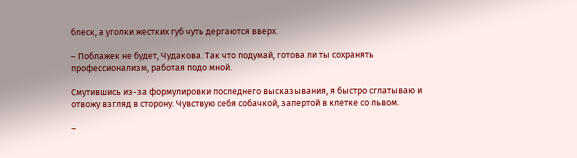блеск, а уголки жестких губ чуть дергаются вверх.

– Поблажек не будет, Чудакова. Так что подумай, готова ли ты сохранять профессионализм, работая подо мной.

Смутившись из-за формулировки последнего высказывания, я быстро сглатываю и отвожу взгляд в сторону. Чувствую себя собачкой, запертой в клетке со львом.

–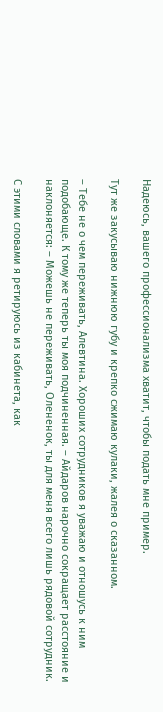Надеюсь, вашего профессионализма хватит, чтобы подать мне пример.

Тут же закусываю нижнюю губу и крепко сжимаю кулаки, жалея о сказанном.

– Тебе не о чем переживать, Алевтина. Хороших сотрудников я уважаю и отношусь к ним подобающе. К тому же теперь ты моя подчиненная. – Айдаров нарочно сокращает расстояние и наклоняется: – Можешь не переживать, Олененок, ты для меня всего лишь рядовой сотрудник.

С этими словами я ретируюсь из кабинета, как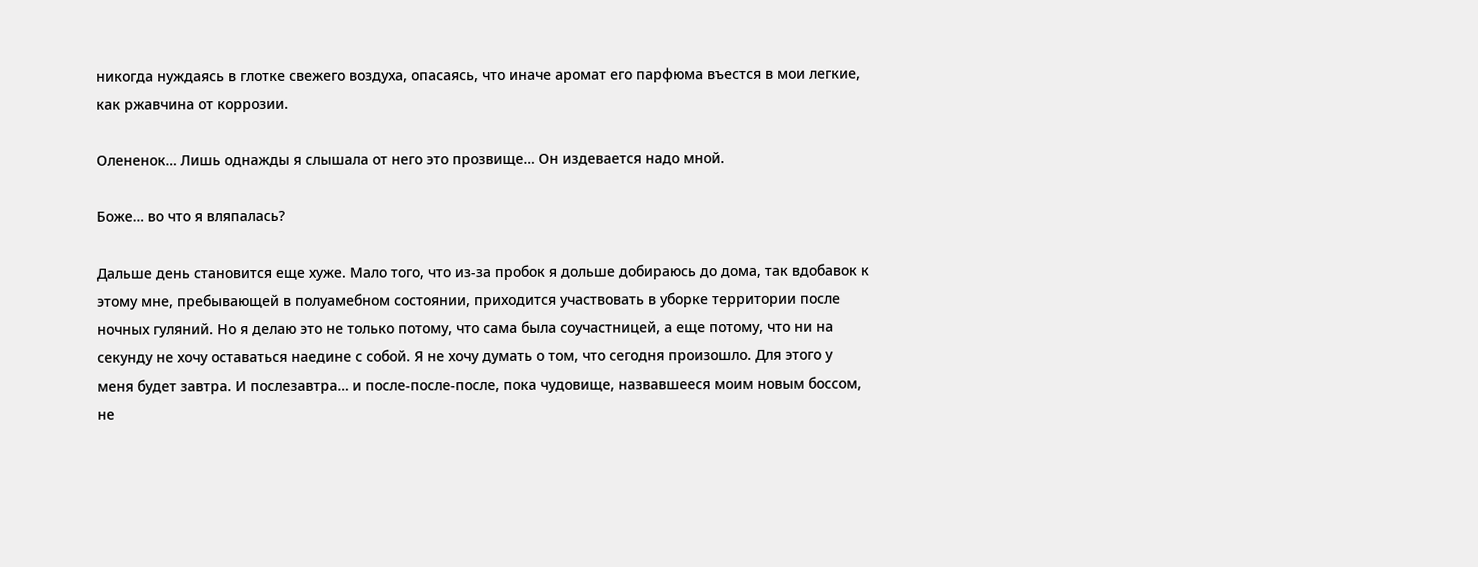никогда нуждаясь в глотке свежего воздуха, опасаясь, что иначе аромат его парфюма въестся в мои легкие, как ржавчина от коррозии.

Олененок… Лишь однажды я слышала от него это прозвище… Он издевается надо мной.

Боже… во что я вляпалась?

Дальше день становится еще хуже. Мало того, что из-за пробок я дольше добираюсь до дома, так вдобавок к этому мне, пребывающей в полуамебном состоянии, приходится участвовать в уборке территории после ночных гуляний. Но я делаю это не только потому, что сама была соучастницей, а еще потому, что ни на секунду не хочу оставаться наедине с собой. Я не хочу думать о том, что сегодня произошло. Для этого у меня будет завтра. И послезавтра… и после-после-после, пока чудовище, назвавшееся моим новым боссом, не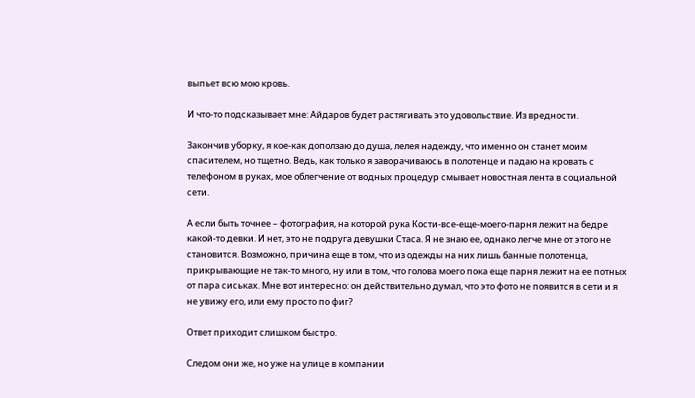выпьет всю мою кровь.

И что-то подсказывает мне: Айдаров будет растягивать это удовольствие. Из вредности.

Закончив уборку, я кое-как доползаю до душа, лелея надежду, что именно он станет моим спасителем, но тщетно. Ведь, как только я заворачиваюсь в полотенце и падаю на кровать с телефоном в руках, мое облегчение от водных процедур смывает новостная лента в социальной сети.

А если быть точнее – фотография, на которой рука Кости-все-еще-моего-парня лежит на бедре какой-то девки. И нет, это не подруга девушки Стаса. Я не знаю ее, однако легче мне от этого не становится. Возможно, причина еще в том, что из одежды на них лишь банные полотенца, прикрывающие не так-то много, ну или в том, что голова моего пока еще парня лежит на ее потных от пара сиськах. Мне вот интересно: он действительно думал, что это фото не появится в сети и я не увижу его, или ему просто по фиг?

Ответ приходит слишком быстро.

Следом они же, но уже на улице в компании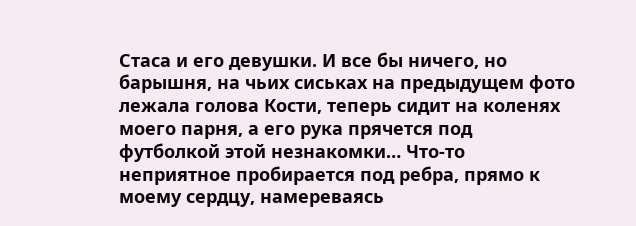Стаса и его девушки. И все бы ничего, но барышня, на чьих сиськах на предыдущем фото лежала голова Кости, теперь сидит на коленях моего парня, а его рука прячется под футболкой этой незнакомки… Что-то неприятное пробирается под ребра, прямо к моему сердцу, намереваясь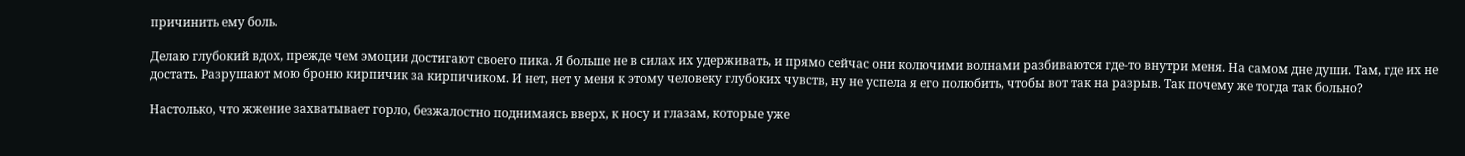причинить ему боль.

Делаю глубокий вдох, прежде чем эмоции достигают своего пика. Я больше не в силах их удерживать, и прямо сейчас они колючими волнами разбиваются где-то внутри меня. На самом дне души. Там, где их не достать. Разрушают мою броню кирпичик за кирпичиком. И нет, нет у меня к этому человеку глубоких чувств, ну не успела я его полюбить, чтобы вот так на разрыв. Так почему же тогда так больно?

Настолько, что жжение захватывает горло, безжалостно поднимаясь вверх, к носу и глазам, которые уже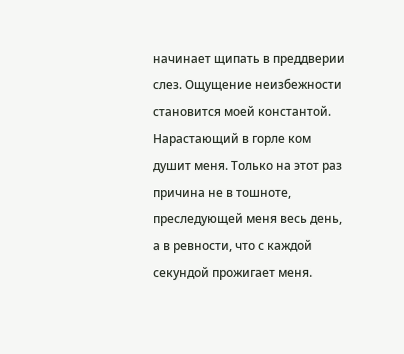начинает щипать в преддверии слез. Ощущение неизбежности становится моей константой. Нарастающий в горле ком душит меня. Только на этот раз причина не в тошноте, преследующей меня весь день, а в ревности, что с каждой секундой прожигает меня.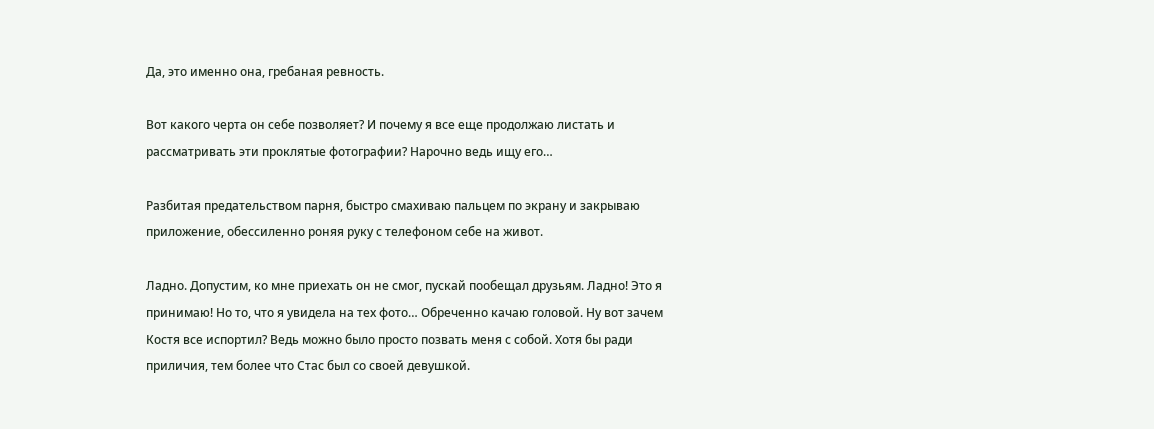Да, это именно она, гребаная ревность.

Вот какого черта он себе позволяет? И почему я все еще продолжаю листать и рассматривать эти проклятые фотографии? Нарочно ведь ищу его…

Разбитая предательством парня, быстро смахиваю пальцем по экрану и закрываю приложение, обессиленно роняя руку с телефоном себе на живот.

Ладно. Допустим, ко мне приехать он не смог, пускай пообещал друзьям. Ладно! Это я принимаю! Но то, что я увидела на тех фото… Обреченно качаю головой. Ну вот зачем Костя все испортил? Ведь можно было просто позвать меня с собой. Хотя бы ради приличия, тем более что Стас был со своей девушкой.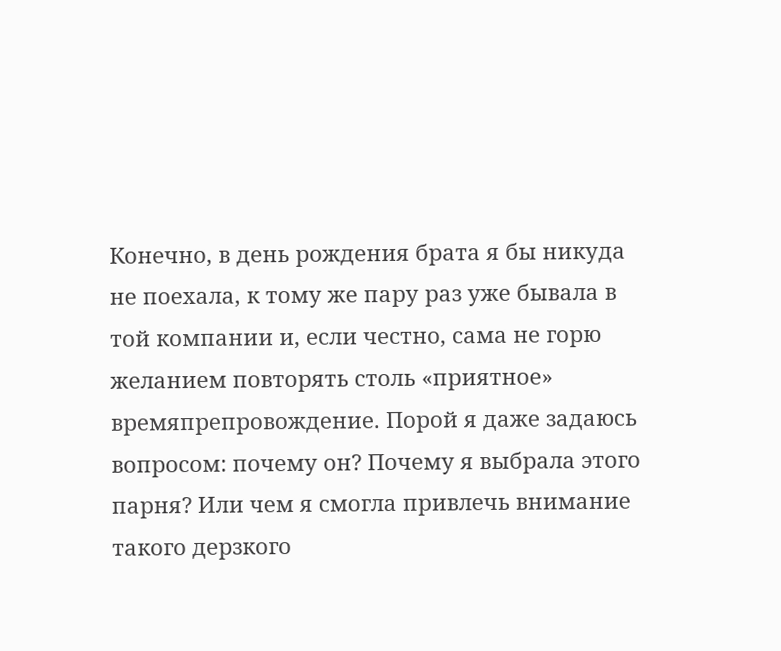Конечно, в день рождения брата я бы никуда не поехала, к тому же пару раз уже бывала в той компании и, если честно, сама не горю желанием повторять столь «приятное» времяпрепровождение. Порой я даже задаюсь вопросом: почему он? Почему я выбрала этого парня? Или чем я смогла привлечь внимание такого дерзкого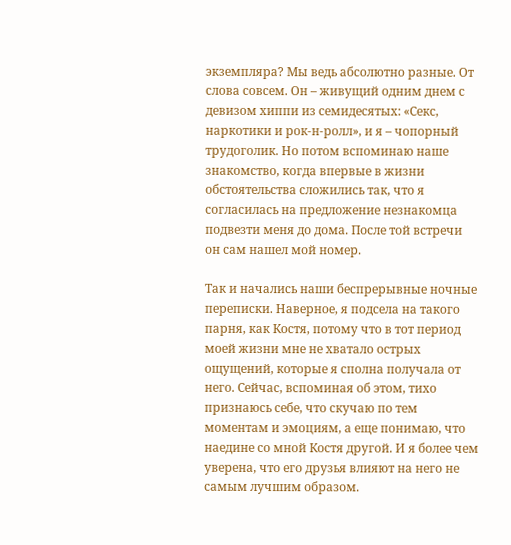экземпляра? Мы ведь абсолютно разные. От слова совсем. Он – живущий одним днем с девизом хиппи из семидесятых: «Секс, наркотики и рок-н-ролл», и я – чопорный трудоголик. Но потом вспоминаю наше знакомство, когда впервые в жизни обстоятельства сложились так, что я согласилась на предложение незнакомца подвезти меня до дома. После той встречи он сам нашел мой номер.

Так и начались наши беспрерывные ночные переписки. Наверное, я подсела на такого парня, как Костя, потому что в тот период моей жизни мне не хватало острых ощущений, которые я сполна получала от него. Сейчас, вспоминая об этом, тихо признаюсь себе, что скучаю по тем моментам и эмоциям, а еще понимаю, что наедине со мной Костя другой. И я более чем уверена, что его друзья влияют на него не самым лучшим образом.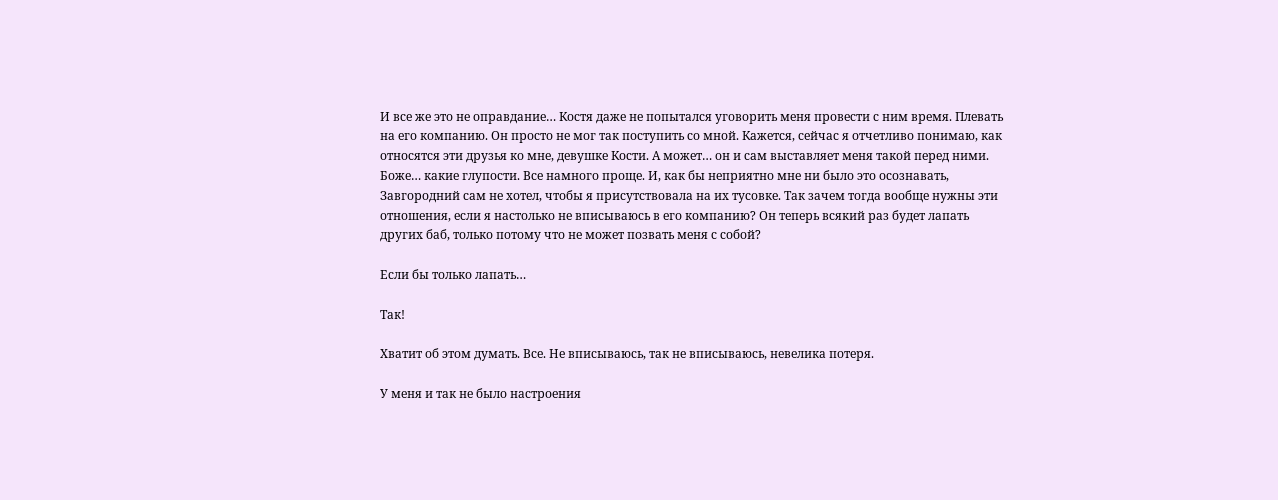И все же это не оправдание… Костя даже не попытался уговорить меня провести с ним время. Плевать на его компанию. Он просто не мог так поступить со мной. Кажется, сейчас я отчетливо понимаю, как относятся эти друзья ко мне, девушке Кости. А может… он и сам выставляет меня такой перед ними. Боже… какие глупости. Все намного проще. И, как бы неприятно мне ни было это осознавать, Завгородний сам не хотел, чтобы я присутствовала на их тусовке. Так зачем тогда вообще нужны эти отношения, если я настолько не вписываюсь в его компанию? Он теперь всякий раз будет лапать других баб, только потому что не может позвать меня с собой?

Если бы только лапать…

Так!

Хватит об этом думать. Все. Не вписываюсь, так не вписываюсь, невелика потеря.

У меня и так не было настроения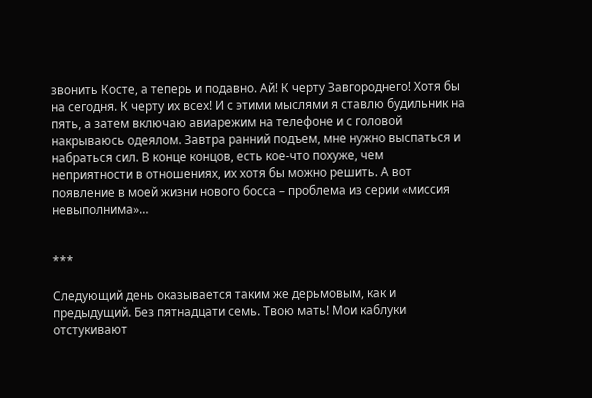звонить Косте, а теперь и подавно. Ай! К черту Завгороднего! Хотя бы на сегодня. К черту их всех! И с этими мыслями я ставлю будильник на пять, а затем включаю авиарежим на телефоне и с головой накрываюсь одеялом. Завтра ранний подъем, мне нужно выспаться и набраться сил. В конце концов, есть кое-что похуже, чем неприятности в отношениях, их хотя бы можно решить. А вот появление в моей жизни нового босса – проблема из серии «миссия невыполнима»…


***

Следующий день оказывается таким же дерьмовым, как и предыдущий. Без пятнадцати семь. Твою мать! Мои каблуки отстукивают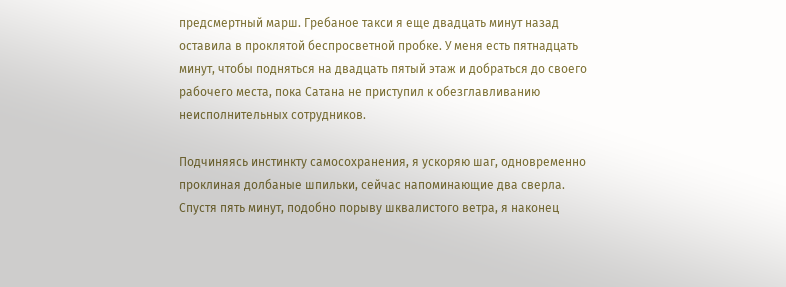предсмертный марш. Гребаное такси я еще двадцать минут назад оставила в проклятой беспросветной пробке. У меня есть пятнадцать минут, чтобы подняться на двадцать пятый этаж и добраться до своего рабочего места, пока Сатана не приступил к обезглавливанию неисполнительных сотрудников.

Подчиняясь инстинкту самосохранения, я ускоряю шаг, одновременно проклиная долбаные шпильки, сейчас напоминающие два сверла. Спустя пять минут, подобно порыву шквалистого ветра, я наконец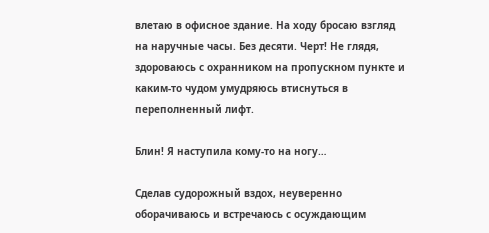влетаю в офисное здание. На ходу бросаю взгляд на наручные часы. Без десяти. Черт! Не глядя, здороваюсь с охранником на пропускном пункте и каким-то чудом умудряюсь втиснуться в переполненный лифт.

Блин! Я наступила кому-то на ногу…

Сделав судорожный вздох, неуверенно оборачиваюсь и встречаюсь с осуждающим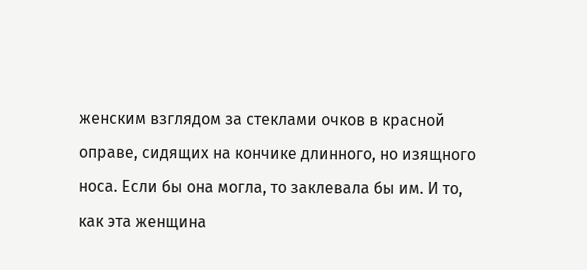женским взглядом за стеклами очков в красной оправе, сидящих на кончике длинного, но изящного носа. Если бы она могла, то заклевала бы им. И то, как эта женщина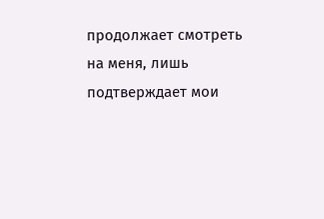продолжает смотреть на меня, лишь подтверждает мои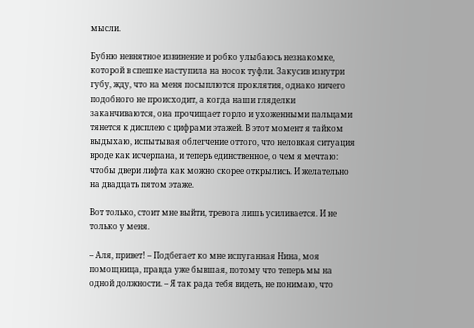мысли.

Бубню невнятное извинение и робко улыбаюсь незнакомке, которой в спешке наступила на носок туфли. Закусив изнутри губу, жду, что на меня посыплются проклятия, однако ничего подобного не происходит, а когда наши гляделки заканчиваются, она прочищает горло и ухоженными пальцами тянется к дисплею с цифрами этажей. В этот момент я тайком выдыхаю, испытывая облегчение оттого, что неловкая ситуация вроде как исчерпана, и теперь единственное, о чем я мечтаю: чтобы двери лифта как можно скорее открылись. И желательно на двадцать пятом этаже.

Вот только, стоит мне выйти, тревога лишь усиливается. И не только у меня.

– Аля, привет! – Подбегает ко мне испуганная Нина, моя помощница, правда уже бывшая, потому что теперь мы на одной должности. – Я так рада тебя видеть, не понимаю, что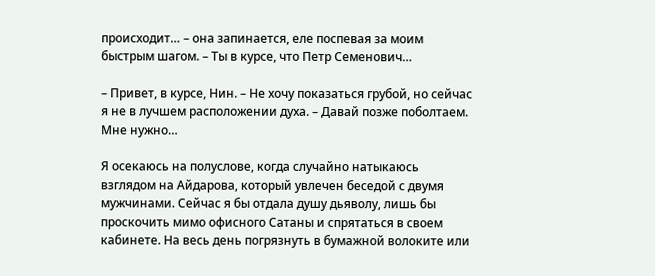происходит… – она запинается, еле поспевая за моим быстрым шагом. – Ты в курсе, что Петр Семенович…

– Привет, в курсе, Нин. – Не хочу показаться грубой, но сейчас я не в лучшем расположении духа. – Давай позже поболтаем. Мне нужно…

Я осекаюсь на полуслове, когда случайно натыкаюсь взглядом на Айдарова, который увлечен беседой с двумя мужчинами. Сейчас я бы отдала душу дьяволу, лишь бы проскочить мимо офисного Сатаны и спрятаться в своем кабинете. На весь день погрязнуть в бумажной волоките или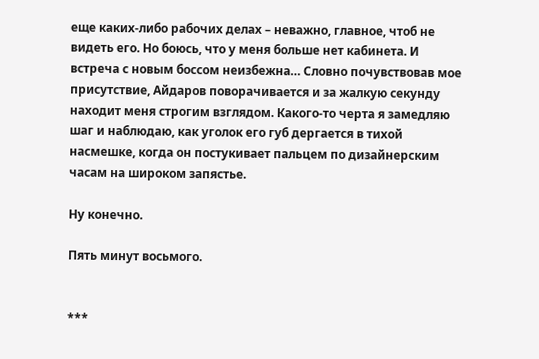еще каких-либо рабочих делах – неважно, главное, чтоб не видеть его. Но боюсь, что у меня больше нет кабинета. И встреча с новым боссом неизбежна… Словно почувствовав мое присутствие, Айдаров поворачивается и за жалкую секунду находит меня строгим взглядом. Какого-то черта я замедляю шаг и наблюдаю, как уголок его губ дергается в тихой насмешке, когда он постукивает пальцем по дизайнерским часам на широком запястье.

Ну конечно.

Пять минут восьмого.


***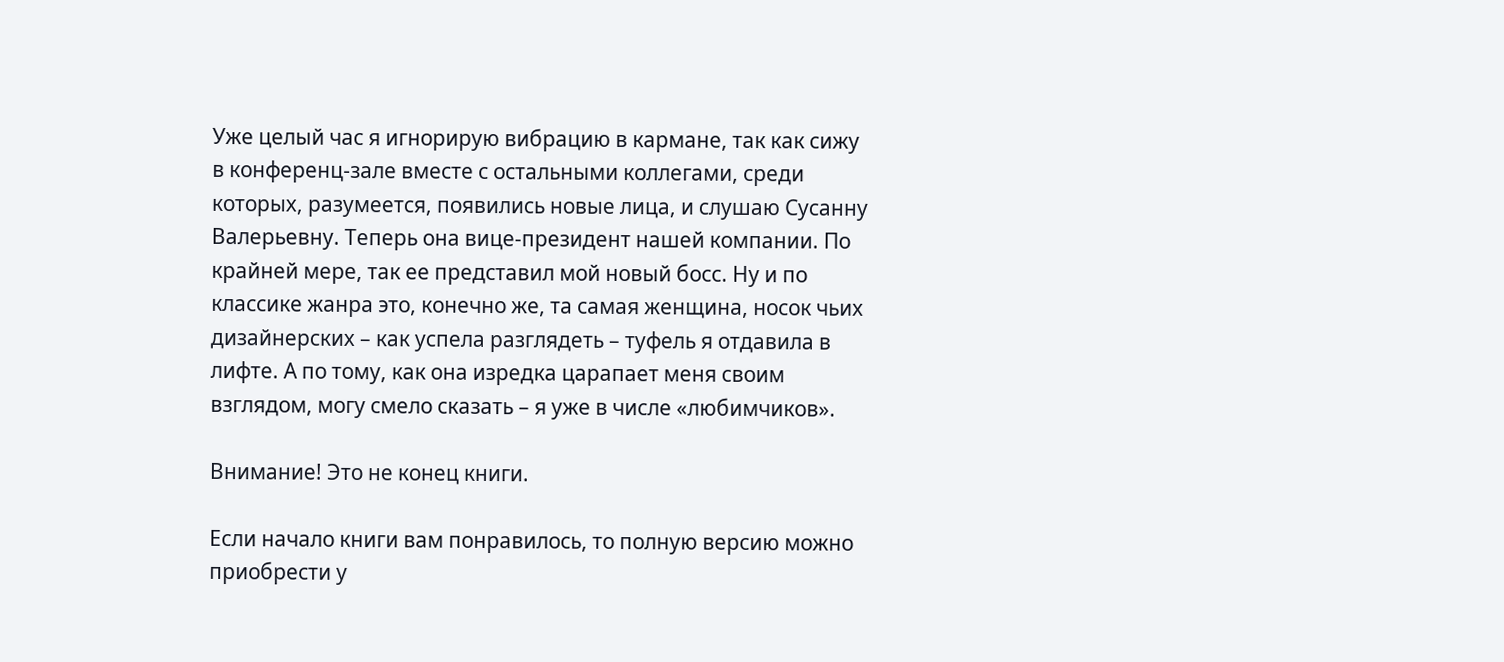Уже целый час я игнорирую вибрацию в кармане, так как сижу в конференц-зале вместе с остальными коллегами, среди которых, разумеется, появились новые лица, и слушаю Сусанну Валерьевну. Теперь она вице-президент нашей компании. По крайней мере, так ее представил мой новый босс. Ну и по классике жанра это, конечно же, та самая женщина, носок чьих дизайнерских – как успела разглядеть – туфель я отдавила в лифте. А по тому, как она изредка царапает меня своим взглядом, могу смело сказать – я уже в числе «любимчиков».

Внимание! Это не конец книги.

Если начало книги вам понравилось, то полную версию можно приобрести у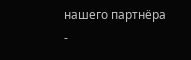нашего партнёра -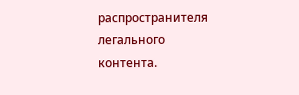распространителя легального контента.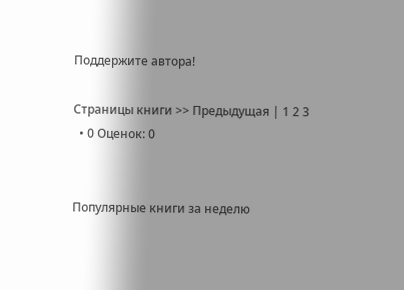Поддержите автора!

Страницы книги >> Предыдущая | 1 2 3
  • 0 Оценок: 0


Популярные книги за неделю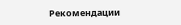Рекомендации